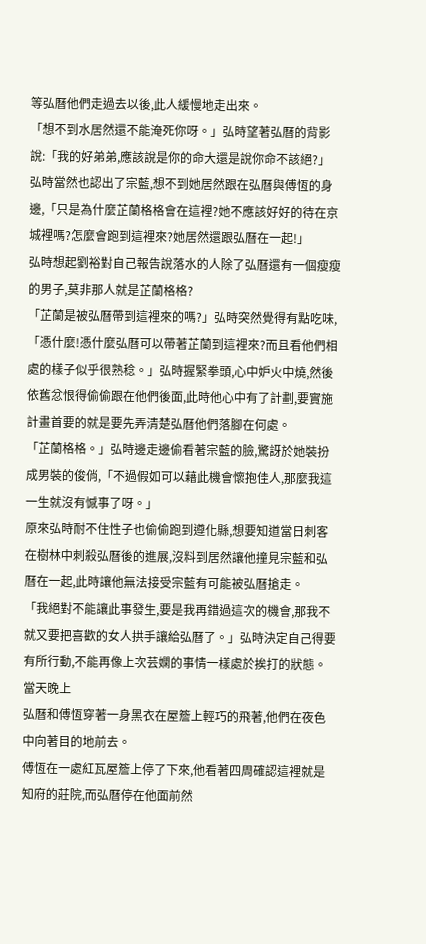等弘曆他們走過去以後,此人緩慢地走出來。
「想不到水居然還不能淹死你呀。」弘時望著弘曆的背影說:「我的好弟弟,應該說是你的命大還是說你命不該絕?」
弘時當然也認出了宗藍,想不到她居然跟在弘曆與傅恆的身邊,「只是為什麼芷蘭格格會在這裡?她不應該好好的待在京城裡嗎?怎麼會跑到這裡來?她居然還跟弘曆在一起!」
弘時想起劉裕對自己報告說落水的人除了弘曆還有一個瘦瘦的男子,莫非那人就是芷蘭格格?
「芷蘭是被弘曆帶到這裡來的嗎?」弘時突然覺得有點吃味,「憑什麼!憑什麼弘曆可以帶著芷蘭到這裡來?而且看他們相處的樣子似乎很熟稔。」弘時握緊拳頭,心中妒火中燒,然後依舊忿恨得偷偷跟在他們後面,此時他心中有了計劃,要實施計畫首要的就是要先弄清楚弘曆他們落腳在何處。
「芷蘭格格。」弘時邊走邊偷看著宗藍的臉,驚訝於她裝扮成男裝的俊俏,「不過假如可以藉此機會懷抱佳人,那麼我這一生就沒有憾事了呀。」
原來弘時耐不住性子也偷偷跑到遵化縣,想要知道當日刺客在樹林中刺殺弘曆後的進展,沒料到居然讓他撞見宗藍和弘曆在一起,此時讓他無法接受宗藍有可能被弘曆搶走。
「我絕對不能讓此事發生,要是我再錯過這次的機會,那我不就又要把喜歡的女人拱手讓給弘曆了。」弘時決定自己得要有所行動,不能再像上次芸嫻的事情一樣處於挨打的狀態。
當天晚上
弘曆和傅恆穿著一身黑衣在屋簷上輕巧的飛著,他們在夜色中向著目的地前去。
傅恆在一處紅瓦屋簷上停了下來,他看著四周確認這裡就是知府的莊院,而弘曆停在他面前然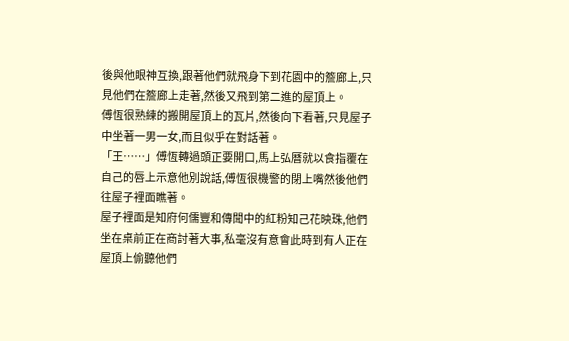後與他眼神互換,跟著他們就飛身下到花園中的簷廊上,只見他們在簷廊上走著,然後又飛到第二進的屋頂上。
傅恆很熟練的搬開屋頂上的瓦片,然後向下看著,只見屋子中坐著一男一女,而且似乎在對話著。
「王……」傅恆轉過頭正要開口,馬上弘曆就以食指覆在自己的唇上示意他別說話,傅恆很機警的閉上嘴然後他們往屋子裡面瞧著。
屋子裡面是知府何儒豐和傳聞中的紅粉知己花映珠,他們坐在桌前正在商討著大事,私毫沒有意會此時到有人正在屋頂上偷聽他們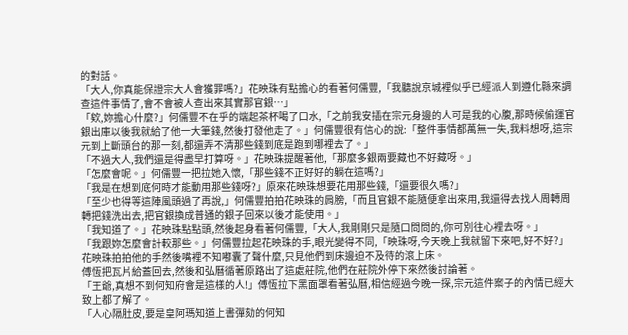的對話。
「大人,你真能保證宗大人會獲罪嗎?」花映珠有點擔心的看著何儒豐,「我聽說京城裡似乎已經派人到遵化縣來調查這件事情了,會不會被人查出來其實那官銀…」
「欸,妳擔心什麼?」何儒豐不在乎的端起茶杯喝了口水,「之前我安插在宗元身邊的人可是我的心腹,那時候偷運官銀出庫以後我就給了他一大筆錢,然後打發他走了。」何儒豐很有信心的說:「整件事情都萬無一失,我料想呀,這宗元到上斷頭台的那一刻,都還弄不清那些錢到底是跑到哪裡去了。」
「不過大人,我們還是得盡早打算呀。」花映珠提醒著他,「那麼多銀兩要藏也不好藏呀。」
「怎麼會呢。」何儒豐一把拉她入懷,「那些錢不正好好的躺在這嗎?」
「我是在想到底何時才能動用那些錢呀?」原來花映珠想要花用那些錢,「還要很久嗎?」
「至少也得等這陣風頭過了再說,」何儒豐拍拍花映珠的肩膀,「而且官銀不能隨便拿出來用,我還得去找人周轉周轉把錢洗出去,把官銀換成普通的銀子回來以後才能使用。」
「我知道了。」花映珠點點頭,然後起身看著何儒豐,「大人,我剛剛只是隨口問問的,你可別往心裡去呀。」
「我跟妳怎麼會計較那些。」何儒豐拉起花映珠的手,眼光變得不同,「映珠呀,今天晚上我就留下來吧,好不好?」
花映珠拍拍他的手然後嘴裡不知嘟囊了聲什麼,只見他們到床邊迫不及待的滾上床。
傅恆把瓦片給蓋回去,然後和弘曆循著原路出了這處莊院,他們在莊院外停下來然後討論著。
「王爺,真想不到何知府會是這樣的人!」傅恆拉下黑面罩看著弘曆,相信經過今晚一探,宗元這件案子的內情已經大致上都了解了。
「人心隔肚皮,要是皇阿瑪知道上書彈劾的何知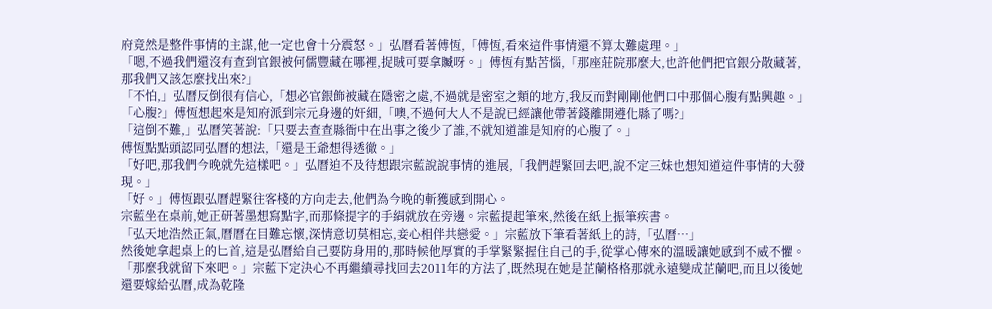府竟然是整件事情的主謀,他一定也會十分震怒。」弘曆看著傅恆,「傅恆,看來這件事情還不算太難處理。」
「嗯,不過我們還沒有查到官銀被何儒豐藏在哪裡,捉賊可要拿贓呀。」傅恆有點苦惱,「那座莊院那麼大,也許他們把官銀分散藏著,那我們又該怎麼找出來?」
「不怕,」弘曆反倒很有信心,「想必官銀飾被藏在隱密之處,不過就是密室之類的地方,我反而對剛剛他們口中那個心腹有點興趣。」
「心腹?」傅恆想起來是知府派到宗元身邊的奸細,「噢,不過何大人不是說已經讓他帶著錢離開遵化縣了嗎?」
「這倒不難,」弘曆笑著說:「只要去查查縣衙中在出事之後少了誰,不就知道誰是知府的心腹了。」
傅恆點點頭認同弘曆的想法,「還是王爺想得透徹。」
「好吧,那我們今晚就先這樣吧。」弘曆迫不及待想跟宗藍說說事情的進展,「我們趕緊回去吧,說不定三妹也想知道這件事情的大發現。」
「好。」傅恆跟弘曆趕緊往客棧的方向走去,他們為今晚的斬獲感到開心。
宗藍坐在桌前,她正研著墨想寫點字,而那條提字的手絹就放在旁邊。宗藍提起筆來,然後在紙上振筆疾書。
「弘天地浩然正氣,曆曆在目難忘懷,深情意切莫相忘,妾心相伴共戀愛。」宗藍放下筆看著紙上的詩,「弘曆…」
然後她拿起桌上的匕首,這是弘曆給自己要防身用的,那時候他厚實的手掌緊緊握住自己的手,從掌心傳來的溫暖讓她感到不威不懼。
「那麼我就留下來吧。」宗藍下定決心不再繼續尋找回去2011年的方法了,既然現在她是芷蘭格格那就永遠變成芷蘭吧,而且以後她還要嫁給弘曆,成為乾隆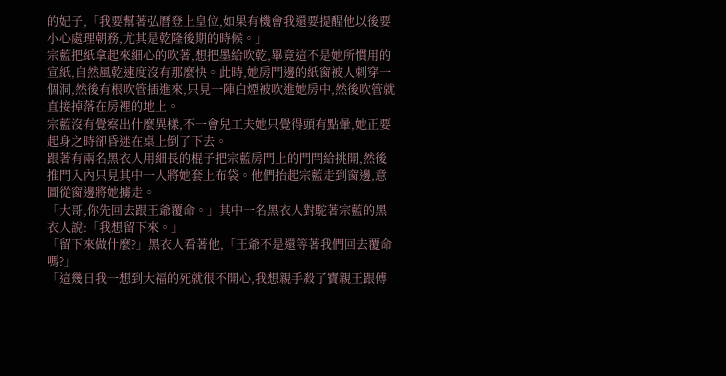的妃子,「我要幫著弘曆登上皇位,如果有機會我還要提醒他以後要小心處理朝務,尤其是乾隆後期的時候。」
宗藍把紙拿起來細心的吹著,想把墨給吹乾,畢竟這不是她所慣用的宣紙,自然風乾速度沒有那麼快。此時,她房門邊的紙窗被人刺穿一個洞,然後有根吹管插進來,只見一陣白煙被吹進她房中,然後吹管就直接掉落在房裡的地上。
宗藍沒有覺察出什麼異樣,不一會兒工夫她只覺得頭有點暈,她正要起身之時卻昏迷在桌上倒了下去。
跟著有兩名黑衣人用細長的棍子把宗藍房門上的門閂給挑開,然後推門入內只見其中一人將她套上布袋。他們抬起宗藍走到窗邊,意圖從窗邊將她擄走。
「大哥,你先回去跟王爺覆命。」其中一名黑衣人對駝著宗藍的黑衣人說:「我想留下來。」
「留下來做什麼?」黑衣人看著他,「王爺不是還等著我們回去覆命嗎?」
「這幾日我一想到大福的死就很不開心,我想親手殺了寶親王跟傅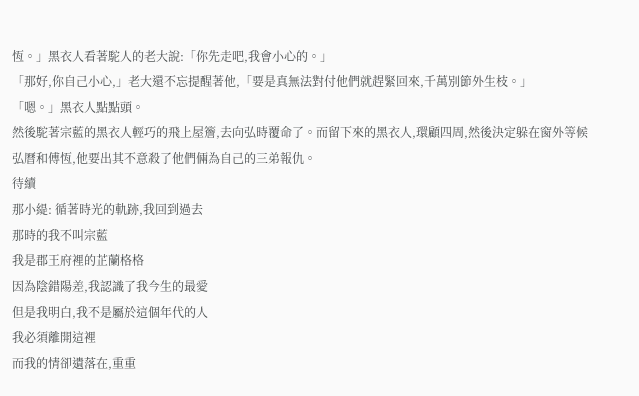恆。」黑衣人看著駝人的老大說:「你先走吧,我會小心的。」
「那好,你自己小心,」老大還不忘提醒著他,「要是真無法對付他們就趕緊回來,千萬別節外生枝。」
「嗯。」黑衣人點點頭。
然後駝著宗藍的黑衣人輕巧的飛上屋簷,去向弘時覆命了。而留下來的黑衣人,環顧四周,然後決定躲在窗外等候弘曆和傅恆,他要出其不意殺了他們倆為自己的三弟報仇。
待續
那小緹: 循著時光的軌跡,我回到過去
那時的我不叫宗藍
我是郡王府裡的芷蘭格格
因為陰錯陽差,我認識了我今生的最愛
但是我明白,我不是屬於這個年代的人
我必須離開這裡
而我的情卻遺落在,重重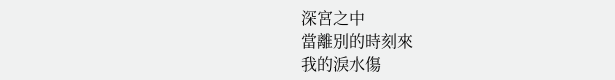深宮之中
當離別的時刻來
我的淚水傷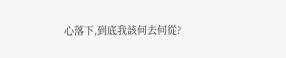心落下,到底我該何去何從?